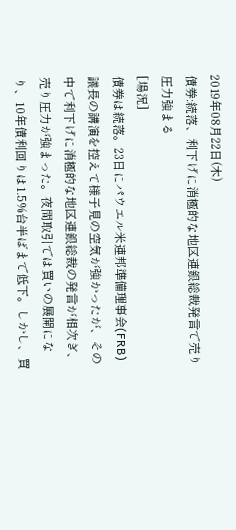2019年08月22日(木)
債券:続落、利下げに消極的な地区連銀総裁発言で売り圧力強まる
[場況]
債券は続落。23日にパウエル米連邦準備理事会(FRB)議長の講演を控えて様子見の空気が強かったが、その中で利下げに消極的な地区連銀総裁の発言が相次ぎ、売り圧力が強まった。夜間取引では買いの展開になり、10年債利回りは1.5%台半ばまで低下。しかし、買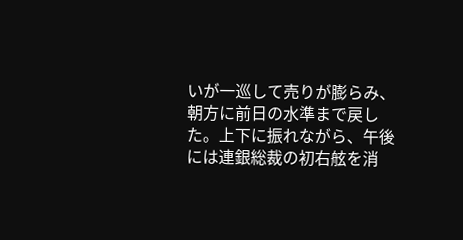いが一巡して売りが膨らみ、朝方に前日の水準まで戻した。上下に振れながら、午後には連銀総裁の初右舷を消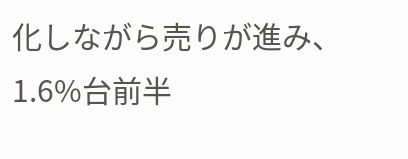化しながら売りが進み、1.6%台前半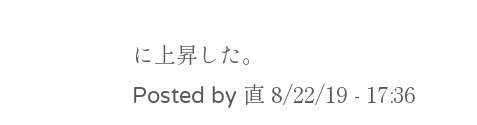に上昇した。
Posted by 直 8/22/19 - 17:36